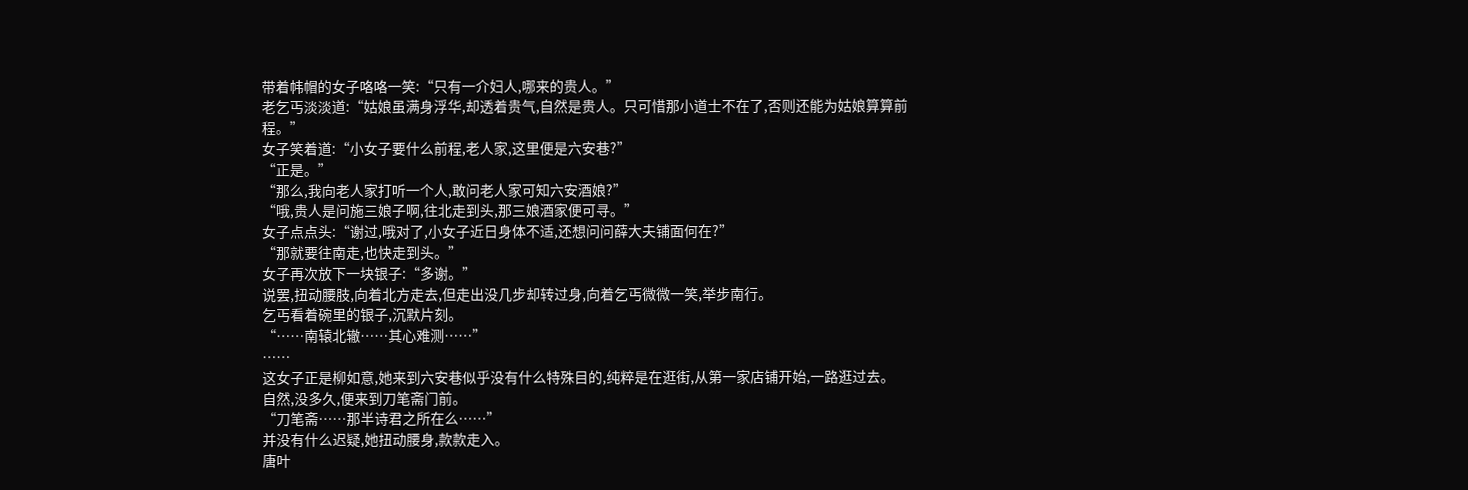带着帏帽的女子咯咯一笑:“只有一介妇人,哪来的贵人。”
老乞丐淡淡道:“姑娘虽满身浮华,却透着贵气,自然是贵人。只可惜那小道士不在了,否则还能为姑娘算算前程。”
女子笑着道:“小女子要什么前程,老人家,这里便是六安巷?”
“正是。”
“那么,我向老人家打听一个人,敢问老人家可知六安酒娘?”
“哦,贵人是问施三娘子啊,往北走到头,那三娘酒家便可寻。”
女子点点头:“谢过,哦对了,小女子近日身体不适,还想问问薛大夫铺面何在?”
“那就要往南走,也快走到头。”
女子再次放下一块银子:“多谢。”
说罢,扭动腰肢,向着北方走去,但走出没几步却转过身,向着乞丐微微一笑,举步南行。
乞丐看着碗里的银子,沉默片刻。
“……南辕北辙……其心难测……”
……
这女子正是柳如意,她来到六安巷似乎没有什么特殊目的,纯粹是在逛街,从第一家店铺开始,一路逛过去。
自然,没多久,便来到刀笔斋门前。
“刀笔斋……那半诗君之所在么……”
并没有什么迟疑,她扭动腰身,款款走入。
唐叶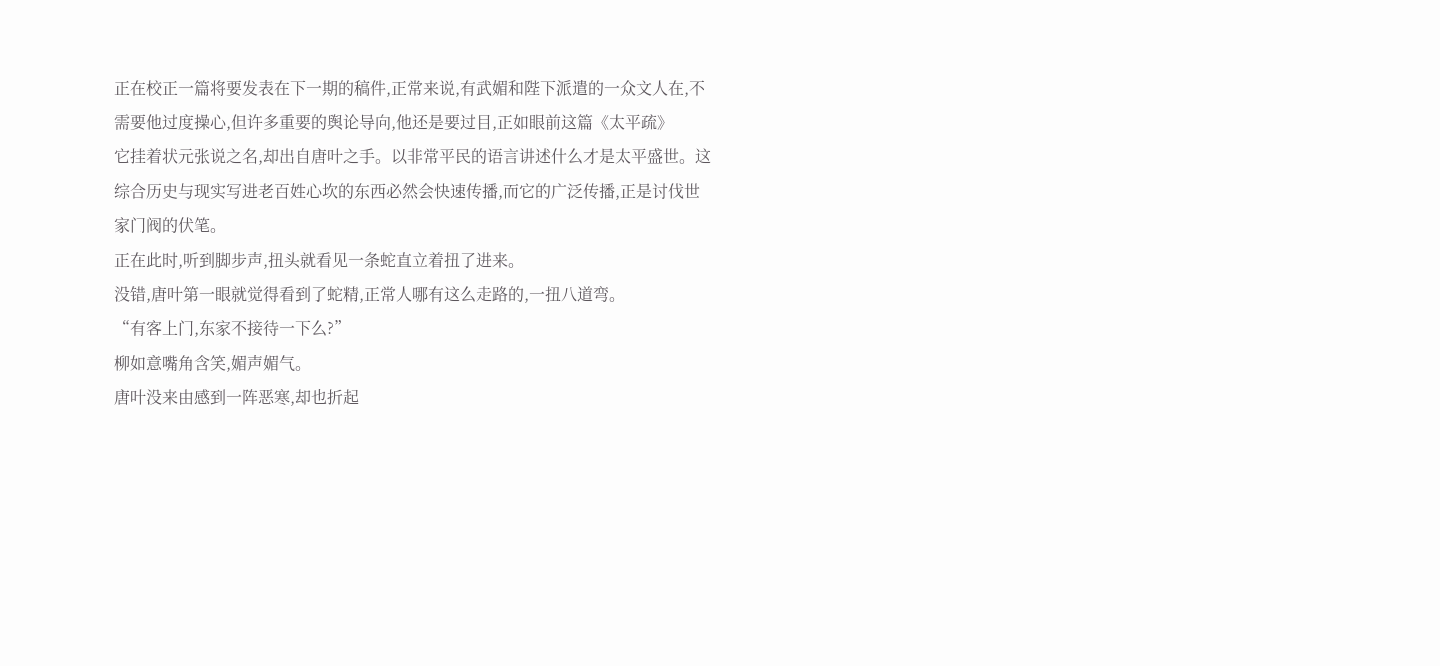正在校正一篇将要发表在下一期的稿件,正常来说,有武媚和陛下派遣的一众文人在,不需要他过度操心,但许多重要的舆论导向,他还是要过目,正如眼前这篇《太平疏》
它挂着状元张说之名,却出自唐叶之手。以非常平民的语言讲述什么才是太平盛世。这综合历史与现实写进老百姓心坎的东西必然会快速传播,而它的广泛传播,正是讨伐世家门阀的伏笔。
正在此时,听到脚步声,扭头就看见一条蛇直立着扭了进来。
没错,唐叶第一眼就觉得看到了蛇精,正常人哪有这么走路的,一扭八道弯。
“有客上门,东家不接待一下么?”
柳如意嘴角含笑,媚声媚气。
唐叶没来由感到一阵恶寒,却也折起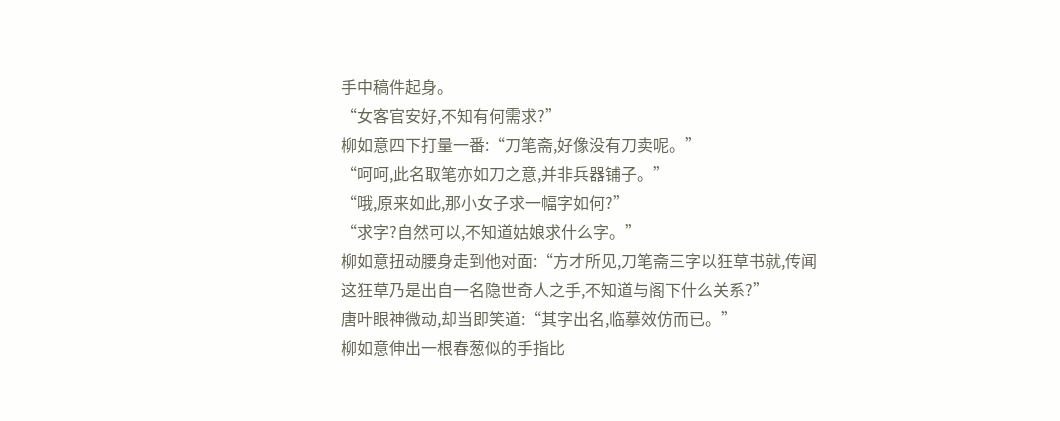手中稿件起身。
“女客官安好,不知有何需求?”
柳如意四下打量一番:“刀笔斋,好像没有刀卖呢。”
“呵呵,此名取笔亦如刀之意,并非兵器铺子。”
“哦,原来如此,那小女子求一幅字如何?”
“求字?自然可以,不知道姑娘求什么字。”
柳如意扭动腰身走到他对面:“方才所见,刀笔斋三字以狂草书就,传闻这狂草乃是出自一名隐世奇人之手,不知道与阁下什么关系?”
唐叶眼神微动,却当即笑道:“其字出名,临摹效仿而已。”
柳如意伸出一根春葱似的手指比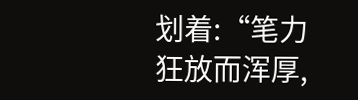划着:“笔力狂放而浑厚,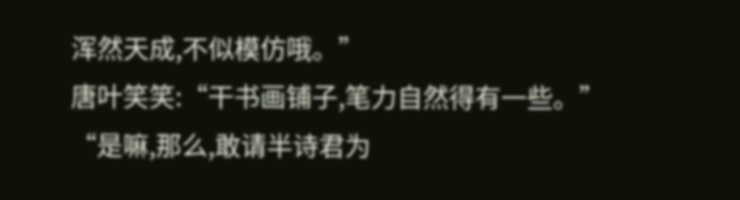浑然天成,不似模仿哦。”
唐叶笑笑:“干书画铺子,笔力自然得有一些。”
“是嘛,那么,敢请半诗君为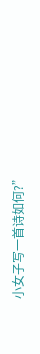小女子写一首诗如何?”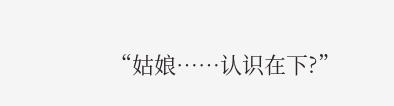“姑娘……认识在下?”